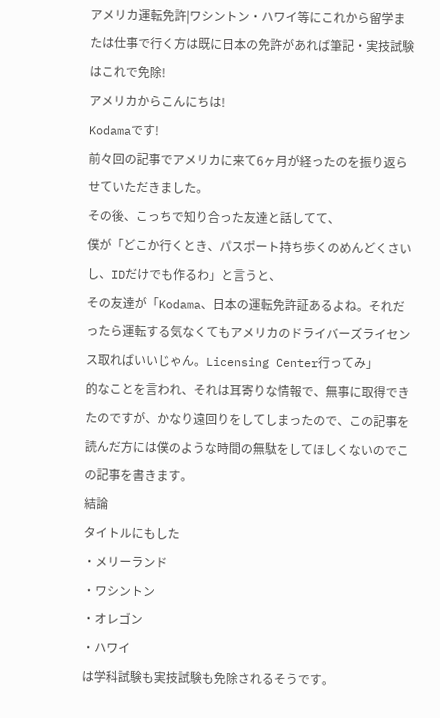アメリカ運転免許|ワシントン・ハワイ等にこれから留学または仕事で行く方は既に日本の免許があれば筆記・実技試験はこれで免除!
アメリカからこんにちは!
Kodamaです!
前々回の記事でアメリカに来て6ヶ月が経ったのを振り返らせていただきました。
その後、こっちで知り合った友達と話してて、
僕が「どこか行くとき、パスポート持ち歩くのめんどくさいし、IDだけでも作るわ」と言うと、
その友達が「Kodama、日本の運転免許証あるよね。それだったら運転する気なくてもアメリカのドライバーズライセンス取ればいいじゃん。Licensing Center行ってみ」
的なことを言われ、それは耳寄りな情報で、無事に取得できたのですが、かなり遠回りをしてしまったので、この記事を読んだ方には僕のような時間の無駄をしてほしくないのでこの記事を書きます。
結論
タイトルにもした
・メリーランド
・ワシントン
・オレゴン
・ハワイ
は学科試験も実技試験も免除されるそうです。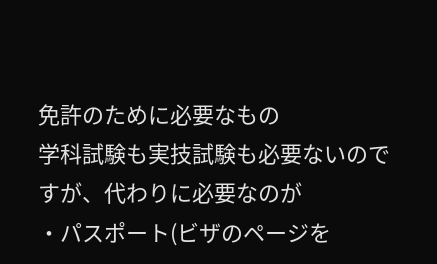免許のために必要なもの
学科試験も実技試験も必要ないのですが、代わりに必要なのが
・パスポート(ビザのページを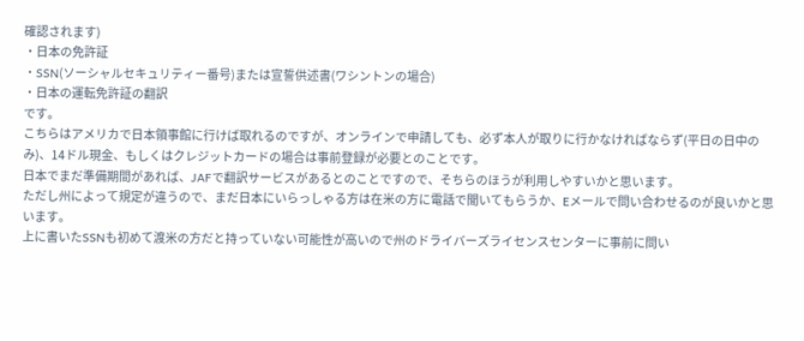確認されます)
・日本の免許証
・SSN(ソーシャルセキュリティー番号)または宣誓供述書(ワシントンの場合)
・日本の運転免許証の翻訳
です。
こちらはアメリカで日本領事館に行けば取れるのですが、オンラインで申請しても、必ず本人が取りに行かなければならず(平日の日中のみ)、14ドル現金、もしくはクレジットカードの場合は事前登録が必要とのことです。
日本でまだ準備期間があれば、JAFで翻訳サービスがあるとのことですので、そちらのほうが利用しやすいかと思います。
ただし州によって規定が違うので、まだ日本にいらっしゃる方は在米の方に電話で聞いてもらうか、Eメールで問い合わせるのが良いかと思います。
上に書いたSSNも初めて渡米の方だと持っていない可能性が高いので州のドライバーズライセンスセンターに事前に問い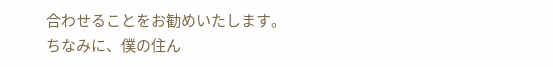合わせることをお勧めいたします。
ちなみに、僕の住ん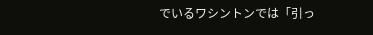でいるワシントンでは「引っ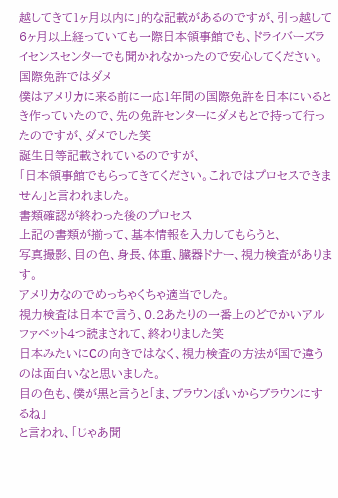越してきて1ヶ月以内に」的な記載があるのですが、引っ越して6ヶ月以上経っていても一際日本領事館でも、ドライバーズライセンスセンターでも聞かれなかったので安心してください。
国際免許ではダメ
僕はアメリカに来る前に一応1年間の国際免許を日本にいるとき作っていたので、先の免許センターにダメもとで持って行ったのですが、ダメでした笑
誕生日等記載されているのですが、
「日本領事館でもらってきてください。これではプロセスできません」と言われました。
書類確認が終わった後のプロセス
上記の書類が揃って、基本情報を入力してもらうと、
写真撮影、目の色、身長、体重、臓器ドナー、視力検査があります。
アメリカなのでめっちゃくちゃ適当でした。
視力検査は日本で言う、0.2あたりの一番上のどでかいアルファベット4つ読まされて、終わりました笑
日本みたいにCの向きではなく、視力検査の方法が国で違うのは面白いなと思いました。
目の色も、僕が黒と言うと「ま、ブラウンぽいからブラウンにするね」
と言われ、「じゃあ聞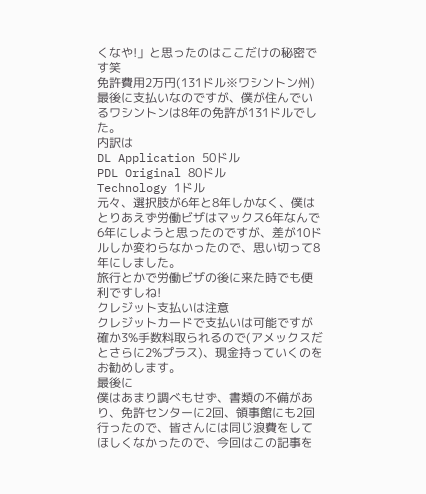くなや!」と思ったのはここだけの秘密です笑
免許費用2万円(131ドル※ワシントン州)
最後に支払いなのですが、僕が住んでいるワシントンは8年の免許が131ドルでした。
内訳は
DL Application 50ドル
PDL Original 80ドル
Technology 1ドル
元々、選択肢が6年と8年しかなく、僕はとりあえず労働ビザはマックス6年なんで6年にしようと思ったのですが、差が10ドルしか変わらなかったので、思い切って8年にしました。
旅行とかで労働ビザの後に来た時でも便利ですしね!
クレジット支払いは注意
クレジットカードで支払いは可能ですが確か3%手数料取られるので(アメックスだとさらに2%プラス)、現金持っていくのをお勧めします。
最後に
僕はあまり調べもせず、書類の不備があり、免許センターに2回、領事館にも2回行ったので、皆さんには同じ浪費をしてほしくなかったので、今回はこの記事を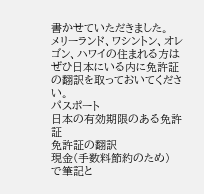書かせていただきました。
メリーランド、ワシントン、オレゴン、ハワイの住まれる方はぜひ日本にいる内に免許証の翻訳を取っておいてください。
パスポート
日本の有効期限のある免許証
免許証の翻訳
現金(手数料節約のため)
で筆記と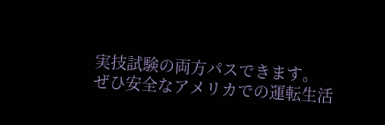実技試験の両方パスできます。
ぜひ安全なアメリカでの運転生活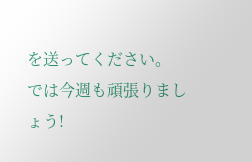を送ってください。
では今週も頑張りましょう!